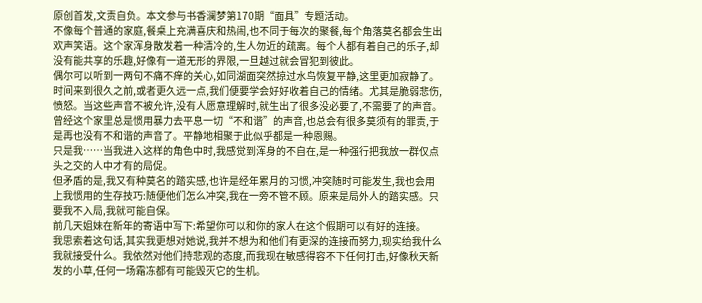原创首发,文责自负。本文参与书香澜梦第170期“面具”专题活动。
不像每个普通的家庭,餐桌上充满喜庆和热闹,也不同于每次的聚餐,每个角落莫名都会生出欢声笑语。这个家浑身散发着一种清冷的,生人勿近的疏离。每个人都有着自己的乐子,却没有能共享的乐趣,好像有一道无形的界限,一旦越过就会冒犯到彼此。
偶尔可以听到一两句不痛不痒的关心,如同湖面突然掠过水鸟恢复平静,这里更加寂静了。
时间来到很久之前,或者更久远一点,我们便要学会好好收着自己的情绪。尤其是脆弱悲伤,愤怒。当这些声音不被允许,没有人愿意理解时,就生出了很多没必要了,不需要了的声音。
曾经这个家里总是惯用暴力去平息一切“不和谐”的声音,也总会有很多莫须有的罪责,于是再也没有不和谐的声音了。平静地相聚于此似乎都是一种恩赐。
只是我……当我进入这样的角色中时,我感觉到浑身的不自在,是一种强行把我放一群仅点头之交的人中才有的局促。
但矛盾的是,我又有种莫名的踏实感,也许是经年累月的习惯,冲突随时可能发生,我也会用上我惯用的生存技巧:随便他们怎么冲突,我在一旁不管不顾。原来是局外人的踏实感。只要我不入局,我就可能自保。
前几天姐妹在新年的寄语中写下:希望你可以和你的家人在这个假期可以有好的连接。
我思索着这句话,其实我更想对她说,我并不想为和他们有更深的连接而努力,现实给我什么我就接受什么。我依然对他们持悲观的态度,而我现在敏感得容不下任何打击,好像秋天新发的小草,任何一场霜冻都有可能毁灭它的生机。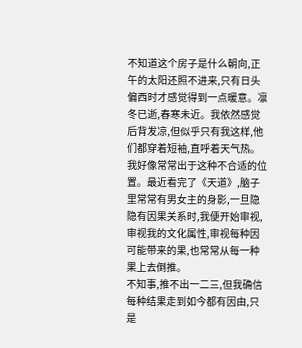不知道这个房子是什么朝向,正午的太阳还照不进来,只有日头偏西时才感觉得到一点暖意。凛冬已逝,春寒未近。我依然感觉后背发凉,但似乎只有我这样,他们都穿着短袖,直呼着天气热。
我好像常常出于这种不合适的位置。最近看完了《天道》,脑子里常常有男女主的身影,一旦隐隐有因果关系时,我便开始审视,审视我的文化属性,审视每种因可能带来的果,也常常从每一种果上去倒推。
不知事,推不出一二三,但我确信每种结果走到如今都有因由,只是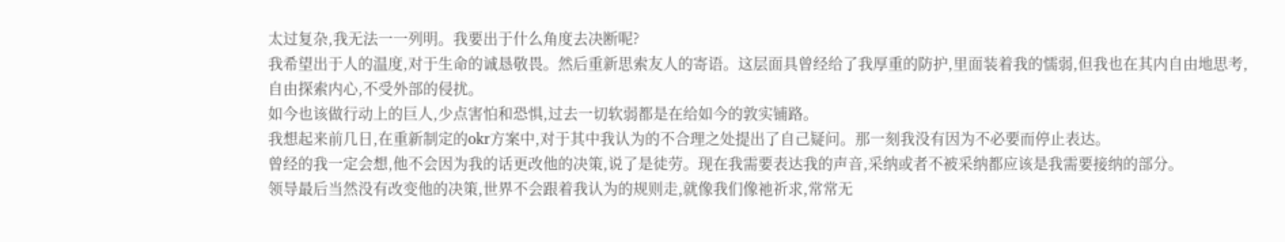太过复杂,我无法一一列明。我要出于什么角度去决断呢?
我希望出于人的温度,对于生命的诚恳敬畏。然后重新思索友人的寄语。这层面具曾经给了我厚重的防护,里面装着我的懦弱,但我也在其内自由地思考,自由探索内心,不受外部的侵扰。
如今也该做行动上的巨人,少点害怕和恐惧,过去一切软弱都是在给如今的敦实铺路。
我想起来前几日,在重新制定的okr方案中,对于其中我认为的不合理之处提出了自己疑问。那一刻我没有因为不必要而停止表达。
曾经的我一定会想,他不会因为我的话更改他的决策,说了是徒劳。现在我需要表达我的声音,采纳或者不被采纳都应该是我需要接纳的部分。
领导最后当然没有改变他的决策,世界不会跟着我认为的规则走,就像我们像祂祈求,常常无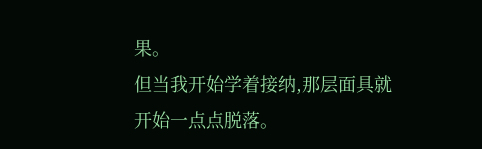果。
但当我开始学着接纳,那层面具就开始一点点脱落。